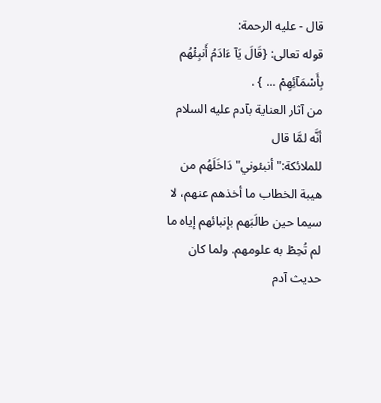قال - عليه الرحمة:
قوله تعالى: {قَالَ يَآ ءَادَمُ أَنبِئْهُم بِأَسْمَآئِهِمْ ... } .
من آثار العناية بآدم عليه السلام أنَّه لمَّا قال للملائكة:"أنبئوني"دَاخَلَهُم من هيبة الخطاب ما أخذهم عنهم، لا سيما حين طالَبَهم بإنبائهم إياه ما لم تُحِطْ به علومهم. ولما كان حديث آدم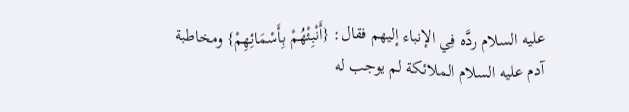عليه السلام ردَّه فِي الإنباء إليهم فقال: {أَنْبِئْهُمْ بِأَسْمَائِهِمْ} ومخاطبة آدم عليه السلام الملائكة لم يوجب له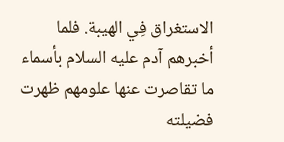الاستغراق فِي الهيبة. فلما أخبرهم آدم عليه السلام بأسماء ما تقاصرت عنها علومهم ظهرت فضيلته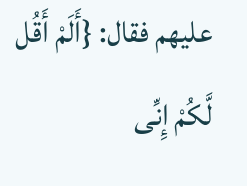عليهم فقال: {أَلَمْ أَقُل لَّكُمْ إِنِّى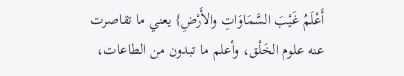أَعْلَمُ غَيْبَ السَّمَاوَاتِ والأَرْضِ} يعني ما تقاصرت عنه علوم الخَلْق، وأعلم ما تبدون من الطاعات،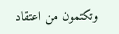وتكتمون من اعتقاد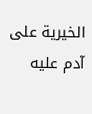الخيرية على آدم عليه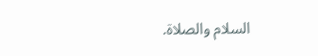السلام والصلاة.